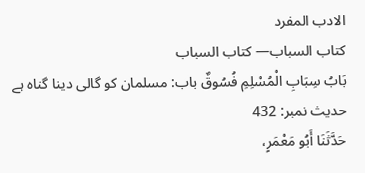الادب المفرد
كتاب السباب— كتاب السباب
بَابُ سِبَابِ الْمُسْلِمِ فُسُوقٌ باب: مسلمان کو گالی دینا گناہ ہے
حدیث نمبر: 432
حَدَّثَنَا أَبُو مَعْمَرٍ،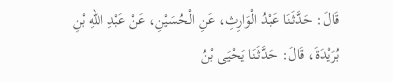قَالَ: حَدَّثَنَا عَبْدُ الْوَارِثِ، عَنِ الْحُسَيْنِ، عَنْ عَبْدِ اللهِ بْنِ بُرَيْدَةَ، قَالَ: حَدَّثَنَا يَحْيَى بْنُ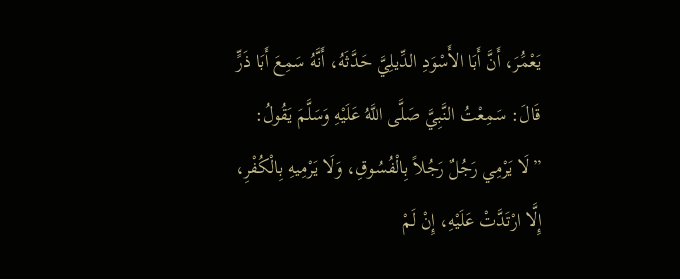يَعْمَُرَ، أَنَّ أَبَا الأَسْوَدِ الدِّيلِيَّ حَدَّثَهُ، أَنَّهُ سَمِعَ أَبَا ذَرٍّ قَالَ: سَمِعْتُ النَّبِيَّ صَلَّى اللَّهُ عَلَيْهِ وَسَلَّمَ يَقُولُ: ”لَا يَرْمِي رَجُلٌ رَجُلاً بِالْفُسُوقِ، وَلَا يَرْمِيهِ بِالْكُفْرِ، إِلَّا ارْتَدَّتْ عَلَيْهِ، إِنْ لَمْ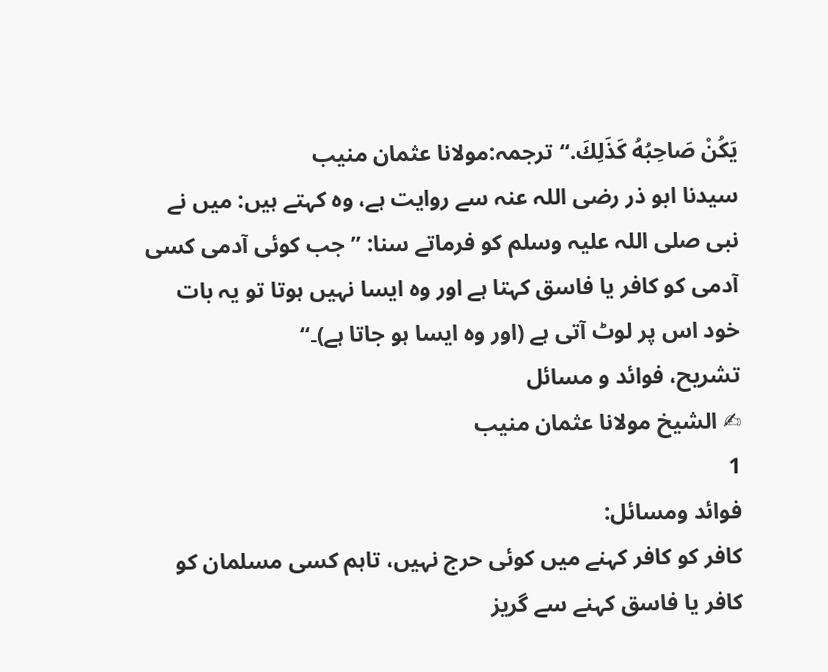يَكُنْ صَاحِبُهُ كَذَلِكَ.“ترجمہ:مولانا عثمان منیب
سیدنا ابو ذر رضی اللہ عنہ سے روایت ہے، وہ کہتے ہیں: میں نے نبی صلی اللہ علیہ وسلم کو فرماتے سنا: ”جب کوئی آدمی کسی آدمی کو کافر یا فاسق کہتا ہے اور وہ ایسا نہیں ہوتا تو یہ بات خود اس پر لوٹ آتی ہے (اور وہ ایسا ہو جاتا ہے)۔“
تشریح، فوائد و مسائل
✍ الشیخ مولانا عثمان منیب
1
فوائد ومسائل:
کافر کو کافر کہنے میں کوئی حرج نہیں، تاہم کسی مسلمان کو کافر یا فاسق کہنے سے گریز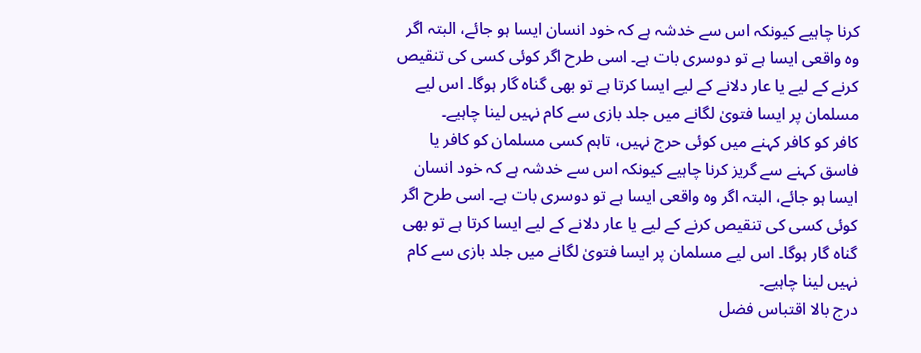کرنا چاہیے کیونکہ اس سے خدشہ ہے کہ خود انسان ایسا ہو جائے، البتہ اگر وہ واقعی ایسا ہے تو دوسری بات ہے۔ اسی طرح اگر کوئی کسی کی تنقیص کرنے کے لیے یا عار دلانے کے لیے ایسا کرتا ہے تو بھی گناہ گار ہوگا۔ اس لیے مسلمان پر ایسا فتویٰ لگانے میں جلد بازی سے کام نہیں لینا چاہیے۔
کافر کو کافر کہنے میں کوئی حرج نہیں، تاہم کسی مسلمان کو کافر یا فاسق کہنے سے گریز کرنا چاہیے کیونکہ اس سے خدشہ ہے کہ خود انسان ایسا ہو جائے، البتہ اگر وہ واقعی ایسا ہے تو دوسری بات ہے۔ اسی طرح اگر کوئی کسی کی تنقیص کرنے کے لیے یا عار دلانے کے لیے ایسا کرتا ہے تو بھی گناہ گار ہوگا۔ اس لیے مسلمان پر ایسا فتویٰ لگانے میں جلد بازی سے کام نہیں لینا چاہیے۔
درج بالا اقتباس فضل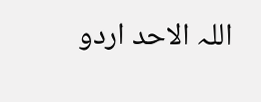اللہ الاحد اردو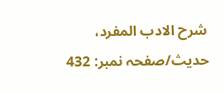شرح الادب المفرد، حدیث/صفحہ نمبر: 432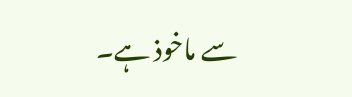سے ماخوذ ہے۔